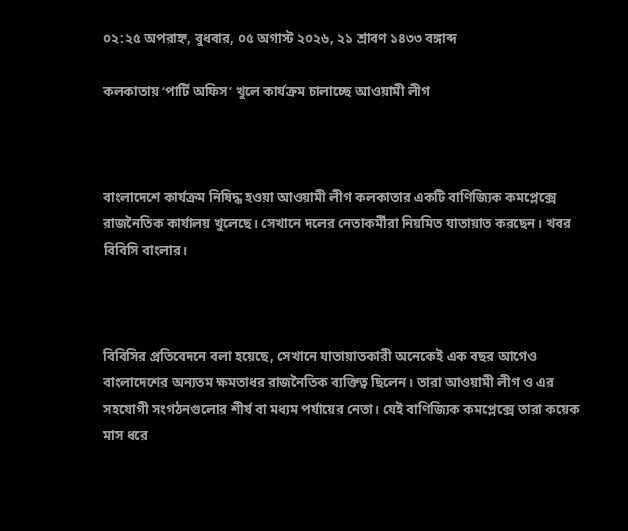০২:২৫ অপরাহ্ন, বুধবার, ০৫ অগাস্ট ২০২৬, ২১ শ্রাবণ ১৪৩৩ বঙ্গাব্দ

কলকাতায় ‘পার্টি অফিস’ খুলে কার্যক্রম চালাচ্ছে আওয়ামী লীগ



বাংলাদেশে কার্যক্রম নিষিদ্ধ হওয়া আওয়ামী লীগ কলকাতার একটি বাণিজ্যিক কমপ্লেক্সে রাজনৈতিক কার্যালয় খুলেছে। সেখানে দলের নেতাকর্মীরা নিয়মিত যাতায়াত করছেন। খবর বিবিসি বাংলার।



বিবিসির প্রতিবেদনে বলা হয়েছে, সেখানে যাতায়াতকারী অনেকেই এক বছর আগেও বাংলাদেশের অন্যতম ক্ষমতাধর রাজনৈতিক ব্যক্তিত্ব ছিলেন। তারা আওয়ামী লীগ ও এর সহযোগী সংগঠনগুলোর শীর্ষ বা মধ্যম পর্যায়ের নেতা। যেই বাণিজ্যিক কমপ্লেক্সে তারা কয়েক মাস ধরে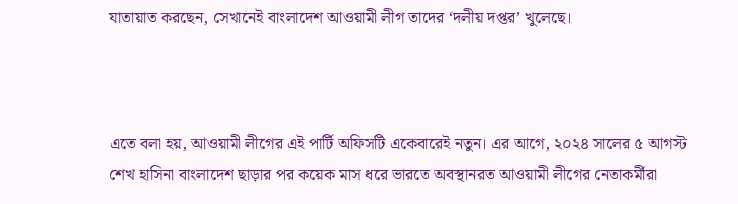যাতায়াত করছেন, সেখানেই বাংলাদেশ আওয়ামী লীগ তাদের ‘দলীয় দপ্তর’ খুলেছে।



এতে বলা হয়, আওয়ামী লীগের এই পার্টি অফিসটি একেবারেই নতুন। এর আগে, ২০২৪ সালের ৫ আগস্ট শেখ হাসিনা বাংলাদেশ ছাড়ার পর কয়েক মাস ধরে ভারতে অবস্থানরত আওয়ামী লীগের নেতাকর্মীরা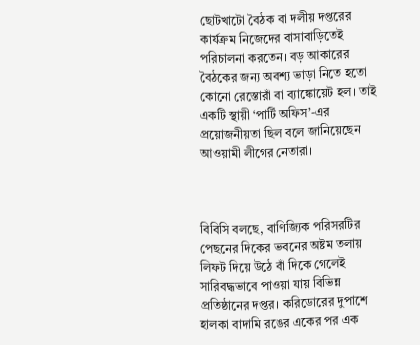ছোটখাটো বৈঠক বা দলীয় দপ্তরের কার্যক্রম নিজেদের বাসাবাড়িতেই পরিচালনা করতেন। বড় আকারের বৈঠকের জন্য অবশ্য ভাড়া নিতে হতো কোনো রেস্তোরাঁ বা ব্যাঙ্কোয়েট হল। তাই একটি স্থায়ী ‘পার্টি অফিস’-এর প্রয়োজনীয়তা ছিল বলে জানিয়েছেন আওয়ামী লীগের নেতারা।



বিবিসি বলছে, বাণিজ্যিক পরিসরটির পেছনের দিকের ভবনের অষ্টম তলায় লিফট দিয়ে উঠে বাঁ দিকে গেলেই সারিবদ্ধভাবে পাওয়া যায় বিভিন্ন প্রতিষ্ঠানের দপ্তর। করিডোরের দুপাশে হালকা বাদামি রঙের একের পর এক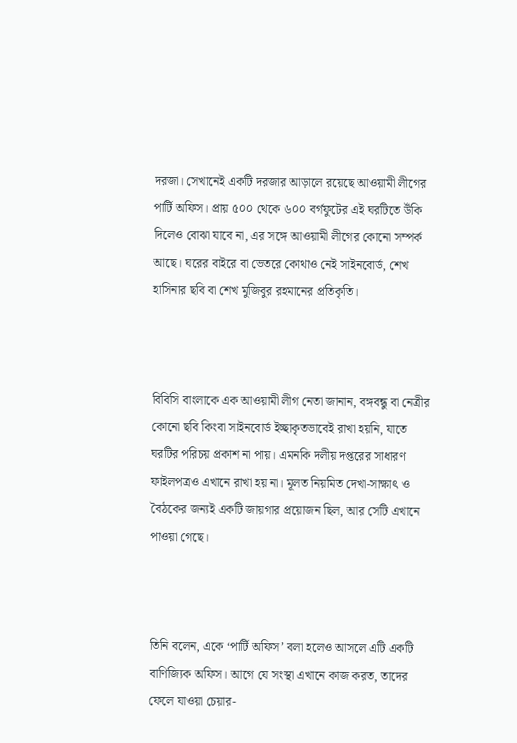দরজা। সেখানেই একটি দরজার আড়ালে রয়েছে আওয়ামী লীগের পার্টি অফিস। প্রায় ৫০০ থেকে ৬০০ বর্গফুটের এই ঘরটিতে উঁকি দিলেও বোঝা যাবে না, এর সঙ্গে আওয়ামী লীগের কোনো সম্পর্ক আছে। ঘরের বাইরে বা ভেতরে কোথাও নেই সাইনবোর্ড, শেখ হাসিনার ছবি বা শেখ মুজিবুর রহমানের প্রতিকৃতি।



বিবিসি বাংলাকে এক আওয়ামী লীগ নেতা জানান, বঙ্গবন্ধু বা নেত্রীর কোনো ছবি কিংবা সাইনবোর্ড ইচ্ছাকৃতভাবেই রাখা হয়নি, যাতে ঘরটির পরিচয় প্রকাশ না পায়। এমনকি দলীয় দপ্তরের সাধারণ ফাইলপত্রও এখানে রাখা হয় না। মূলত নিয়মিত দেখা-সাক্ষাৎ ও বৈঠকের জন্যই একটি জায়গার প্রয়োজন ছিল, আর সেটি এখানে পাওয়া গেছে।



তিনি বলেন, একে ‘পার্টি অফিস’ বলা হলেও আসলে এটি একটি বাণিজ্যিক অফিস। আগে যে সংস্থা এখানে কাজ করত, তাদের ফেলে যাওয়া চেয়ার-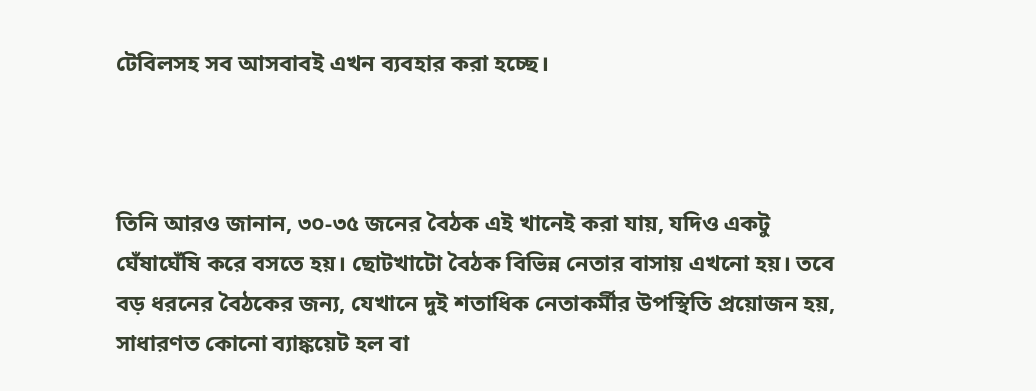টেবিলসহ সব আসবাবই এখন ব্যবহার করা হচ্ছে।



তিনি আরও জানান, ৩০-৩৫ জনের বৈঠক এই খানেই করা যায়, যদিও একটু ঘেঁষাঘেঁষি করে বসতে হয়। ছোটখাটো বৈঠক বিভিন্ন নেতার বাসায় এখনো হয়। তবে বড় ধরনের বৈঠকের জন্য, যেখানে দুই শতাধিক নেতাকর্মীর উপস্থিতি প্রয়োজন হয়, সাধারণত কোনো ব্যাঙ্কয়েট হল বা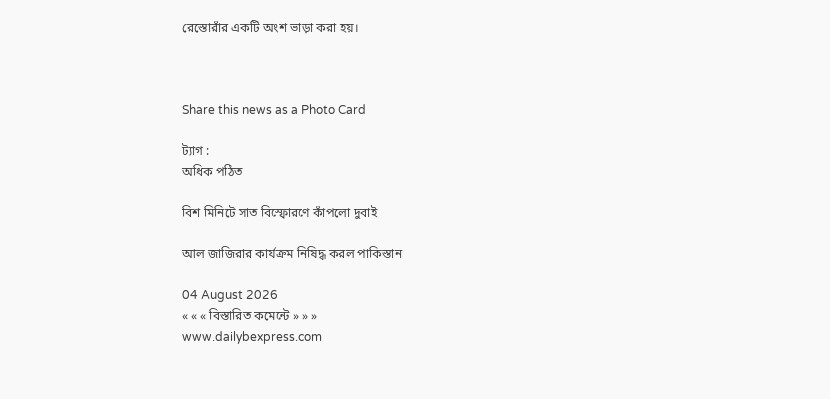রেস্তোরাঁর একটি অংশ ভাড়া করা হয়।



Share this news as a Photo Card

ট্যাগ :
অধিক পঠিত

বিশ মিনিটে সাত বিস্ফোরণে কাঁপলো দুবাই

আল জাজিরার কার্যক্রম নিষিদ্ধ করল পাকিস্তান

04 August 2026
« « « বিস্তারিত কমেন্টে » » »
www.dailybexpress.com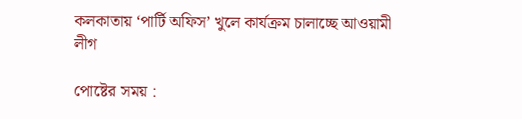কলকাতায় ‘পার্টি অফিস’ খুলে কার্যক্রম চালাচ্ছে আওয়ামী লীগ

পোষ্টের সময় :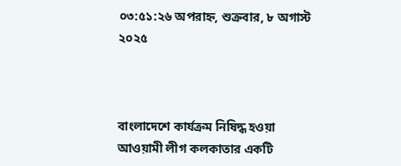০৩:৫১:২৬ অপরাহ্ন, শুক্রবার, ৮ অগাস্ট ২০২৫



বাংলাদেশে কার্যক্রম নিষিদ্ধ হওয়া আওয়ামী লীগ কলকাতার একটি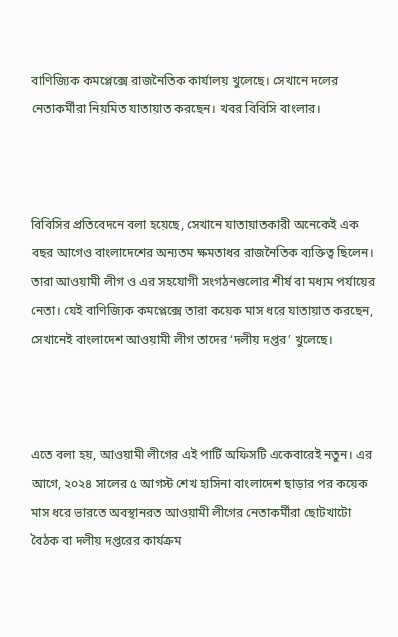বাণিজ্যিক কমপ্লেক্সে রাজনৈতিক কার্যালয় খুলেছে। সেখানে দলের নেতাকর্মীরা নিয়মিত যাতায়াত করছেন। খবর বিবিসি বাংলার।



বিবিসির প্রতিবেদনে বলা হয়েছে, সেখানে যাতায়াতকারী অনেকেই এক বছর আগেও বাংলাদেশের অন্যতম ক্ষমতাধর রাজনৈতিক ব্যক্তিত্ব ছিলেন। তারা আওয়ামী লীগ ও এর সহযোগী সংগঠনগুলোর শীর্ষ বা মধ্যম পর্যায়ের নেতা। যেই বাণিজ্যিক কমপ্লেক্সে তারা কয়েক মাস ধরে যাতায়াত করছেন, সেখানেই বাংলাদেশ আওয়ামী লীগ তাদের ‘দলীয় দপ্তর’ খুলেছে।



এতে বলা হয়, আওয়ামী লীগের এই পার্টি অফিসটি একেবারেই নতুন। এর আগে, ২০২৪ সালের ৫ আগস্ট শেখ হাসিনা বাংলাদেশ ছাড়ার পর কয়েক মাস ধরে ভারতে অবস্থানরত আওয়ামী লীগের নেতাকর্মীরা ছোটখাটো বৈঠক বা দলীয় দপ্তরের কার্যক্রম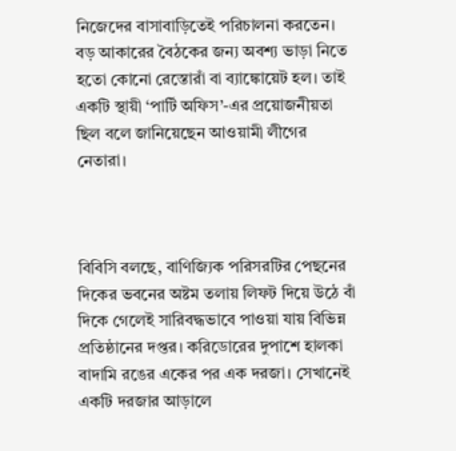নিজেদের বাসাবাড়িতেই পরিচালনা করতেন। বড় আকারের বৈঠকের জন্য অবশ্য ভাড়া নিতে হতো কোনো রেস্তোরাঁ বা ব্যাঙ্কোয়েট হল। তাই একটি স্থায়ী ‘পার্টি অফিস’-এর প্রয়োজনীয়তা ছিল বলে জানিয়েছেন আওয়ামী লীগের নেতারা।



বিবিসি বলছে, বাণিজ্যিক পরিসরটির পেছনের দিকের ভবনের অষ্টম তলায় লিফট দিয়ে উঠে বাঁ দিকে গেলেই সারিবদ্ধভাবে পাওয়া যায় বিভিন্ন প্রতিষ্ঠানের দপ্তর। করিডোরের দুপাশে হালকা বাদামি রঙের একের পর এক দরজা। সেখানেই একটি দরজার আড়ালে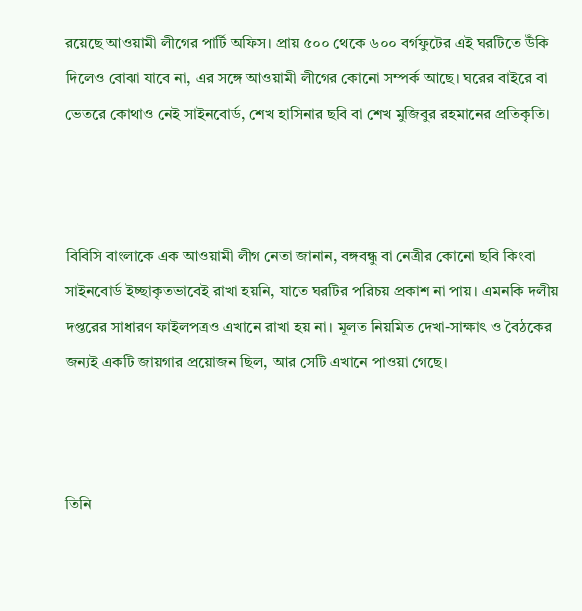রয়েছে আওয়ামী লীগের পার্টি অফিস। প্রায় ৫০০ থেকে ৬০০ বর্গফুটের এই ঘরটিতে উঁকি দিলেও বোঝা যাবে না, এর সঙ্গে আওয়ামী লীগের কোনো সম্পর্ক আছে। ঘরের বাইরে বা ভেতরে কোথাও নেই সাইনবোর্ড, শেখ হাসিনার ছবি বা শেখ মুজিবুর রহমানের প্রতিকৃতি।



বিবিসি বাংলাকে এক আওয়ামী লীগ নেতা জানান, বঙ্গবন্ধু বা নেত্রীর কোনো ছবি কিংবা সাইনবোর্ড ইচ্ছাকৃতভাবেই রাখা হয়নি, যাতে ঘরটির পরিচয় প্রকাশ না পায়। এমনকি দলীয় দপ্তরের সাধারণ ফাইলপত্রও এখানে রাখা হয় না। মূলত নিয়মিত দেখা-সাক্ষাৎ ও বৈঠকের জন্যই একটি জায়গার প্রয়োজন ছিল, আর সেটি এখানে পাওয়া গেছে।



তিনি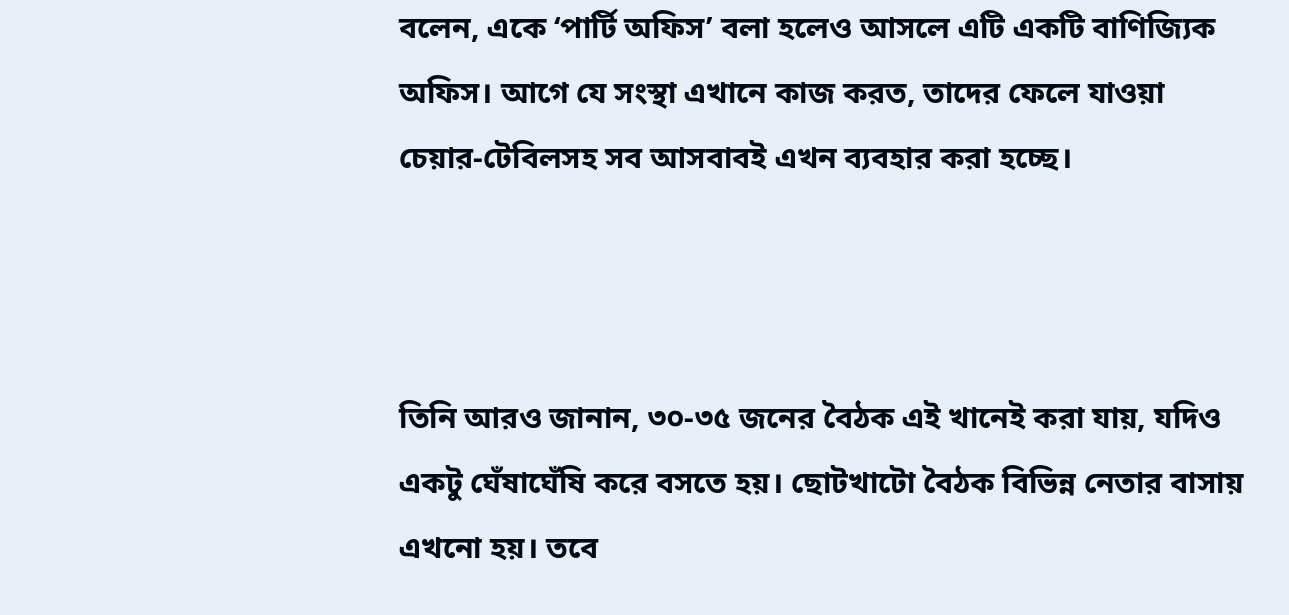বলেন, একে ‘পার্টি অফিস’ বলা হলেও আসলে এটি একটি বাণিজ্যিক অফিস। আগে যে সংস্থা এখানে কাজ করত, তাদের ফেলে যাওয়া চেয়ার-টেবিলসহ সব আসবাবই এখন ব্যবহার করা হচ্ছে।



তিনি আরও জানান, ৩০-৩৫ জনের বৈঠক এই খানেই করা যায়, যদিও একটু ঘেঁষাঘেঁষি করে বসতে হয়। ছোটখাটো বৈঠক বিভিন্ন নেতার বাসায় এখনো হয়। তবে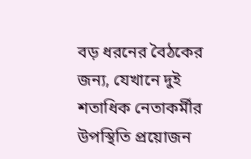বড় ধরনের বৈঠকের জন্য, যেখানে দুই শতাধিক নেতাকর্মীর উপস্থিতি প্রয়োজন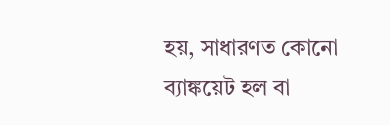হয়, সাধারণত কোনো ব্যাঙ্কয়েট হল বা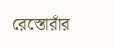রেস্তোরাঁর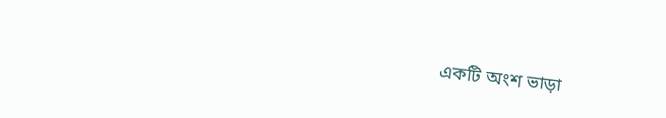একটি অংশ ভাড়া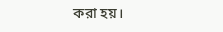করা হয়।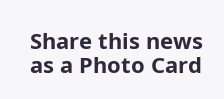Share this news as a Photo Card